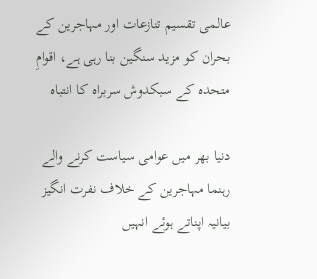عالمی تقسیم تنازعات اور مہاجرین کے بحران کو مزید سنگین بنا رہی ہے، اقوامِ متحدہ کے سبکدوش سربراہ کا انتباہ

دنیا بھر میں عوامی سیاست کرنے والے رہنما مہاجرین کے خلاف نفرت انگیز بیانیہ اپناتے ہوئے انہیں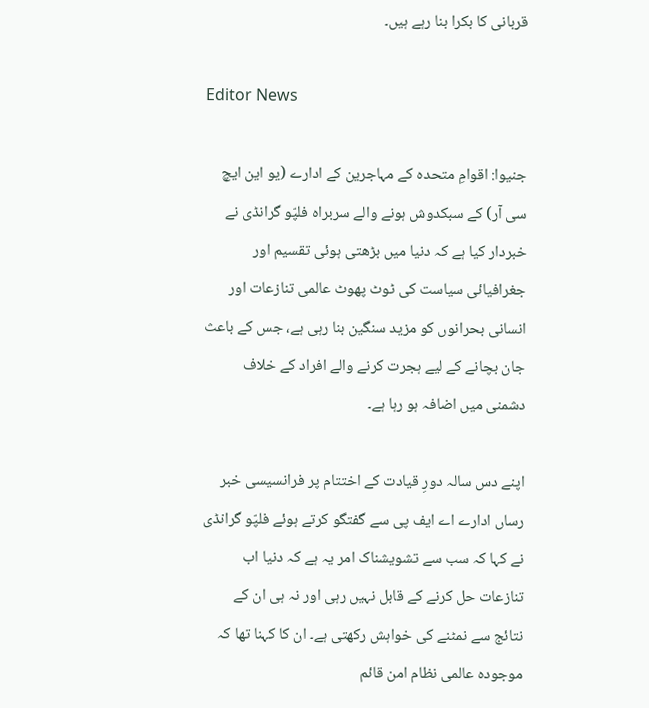قربانی کا بکرا بنا رہے ہیں۔

Editor News

جنیوا: اقوامِ متحدہ کے مہاجرین کے ادارے (یو این ایچ سی آر) کے سبکدوش ہونے والے سربراہ فلپّو گرانڈی نے خبردار کیا ہے کہ دنیا میں بڑھتی ہوئی تقسیم اور جغرافیائی سیاست کی ٹوٹ پھوٹ عالمی تنازعات اور انسانی بحرانوں کو مزید سنگین بنا رہی ہے، جس کے باعث جان بچانے کے لیے ہجرت کرنے والے افراد کے خلاف دشمنی میں اضافہ ہو رہا ہے۔

اپنے دس سالہ دورِ قیادت کے اختتام پر فرانسیسی خبر رساں ادارے اے ایف پی سے گفتگو کرتے ہوئے فلپّو گرانڈی نے کہا کہ سب سے تشویشناک امر یہ ہے کہ دنیا اب تنازعات حل کرنے کے قابل نہیں رہی اور نہ ہی ان کے نتائج سے نمٹنے کی خواہش رکھتی ہے۔ ان کا کہنا تھا کہ موجودہ عالمی نظام امن قائم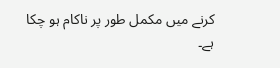کرنے میں مکمل طور پر ناکام ہو چکا ہے۔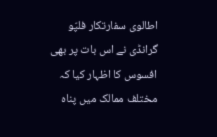اطالوی سفارتکار فلپّو گرانڈی نے اس بات پر بھی افسوس کا اظہار کیا کہ مختلف ممالک میں پناہ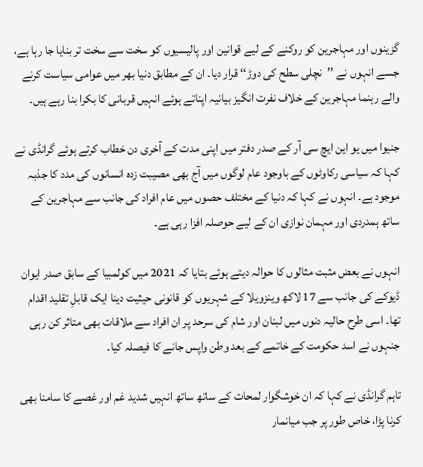گزینوں اور مہاجرین کو روکنے کے لیے قوانین اور پالیسیوں کو سخت سے سخت تر بنایا جا رہا ہے، جسے انہوں نے ’’نچلی سطح کی دوڑ‘‘ قرار دیا۔ ان کے مطابق دنیا بھر میں عوامی سیاست کرنے والے رہنما مہاجرین کے خلاف نفرت انگیز بیانیہ اپناتے ہوئے انہیں قربانی کا بکرا بنا رہے ہیں۔

جنیوا میں یو این ایچ سی آر کے صدر دفتر میں اپنی مدت کے آخری دن خطاب کرتے ہوئے گرانڈی نے کہا کہ سیاسی رکاوٹوں کے باوجود عام لوگوں میں آج بھی مصیبت زدہ انسانوں کی مدد کا جذبہ موجود ہے۔ انہوں نے کہا کہ دنیا کے مختلف حصوں میں عام افراد کی جانب سے مہاجرین کے ساتھ ہمدردی اور مہمان نوازی ان کے لیے حوصلہ افزا رہی ہے۔

انہوں نے بعض مثبت مثالوں کا حوالہ دیتے ہوئے بتایا کہ 2021 میں کولمبیا کے سابق صدر ایوان ڈیوکے کی جانب سے 17 لاکھ وینزویلا کے شہریوں کو قانونی حیثیت دینا ایک قابلِ تقلید اقدام تھا۔ اسی طرح حالیہ دنوں میں لبنان اور شام کی سرحد پر ان افراد سے ملاقات بھی متاثر کن رہی جنہوں نے اسد حکومت کے خاتمے کے بعد وطن واپس جانے کا فیصلہ کیا۔

تاہم گرانڈی نے کہا کہ ان خوشگوار لمحات کے ساتھ ساتھ انہیں شدید غم اور غصے کا سامنا بھی کرنا پڑا، خاص طور پر جب میانمار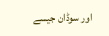اور سوڈان جیسے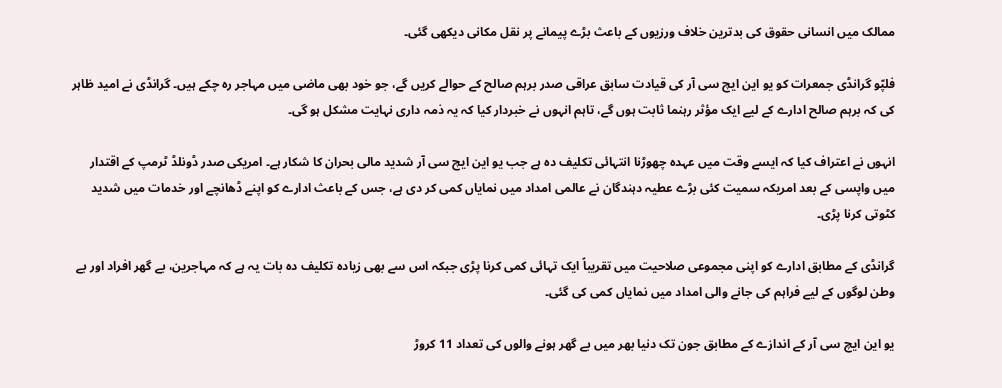ممالک میں انسانی حقوق کی بدترین خلاف ورزیوں کے باعث بڑے پیمانے پر نقل مکانی دیکھی گئی۔

فلپّو گرانڈی جمعرات کو یو این ایچ سی آر کی قیادت سابق عراقی صدر برہم صالح کے حوالے کریں گے، جو خود بھی ماضی میں مہاجر رہ چکے ہیں۔ گرانڈی نے امید ظاہر کی کہ برہم صالح ادارے کے لیے ایک مؤثر رہنما ثابت ہوں گے، تاہم انہوں نے خبردار کیا کہ یہ ذمہ داری نہایت مشکل ہو گی۔

انہوں نے اعتراف کیا کہ ایسے وقت میں عہدہ چھوڑنا انتہائی تکلیف دہ ہے جب یو این ایچ سی آر شدید مالی بحران کا شکار ہے۔ امریکی صدر ڈونلڈ ٹرمپ کے اقتدار میں واپسی کے بعد امریکہ سمیت کئی بڑے عطیہ دہندگان نے عالمی امداد میں نمایاں کمی کر دی ہے، جس کے باعث ادارے کو اپنے ڈھانچے اور خدمات میں شدید کٹوتی کرنا پڑی۔

گرانڈی کے مطابق ادارے کو اپنی مجموعی صلاحیت میں تقریباً ایک تہائی کمی کرنا پڑی جبکہ اس سے بھی زیادہ تکلیف دہ بات یہ ہے کہ مہاجرین، بے گھر افراد اور بے وطن لوگوں کے لیے فراہم کی جانے والی امداد میں نمایاں کمی کی گئی۔

یو این ایچ سی آر کے اندازے کے مطابق جون تک دنیا بھر میں بے گھر ہونے والوں کی تعداد 11 کروڑ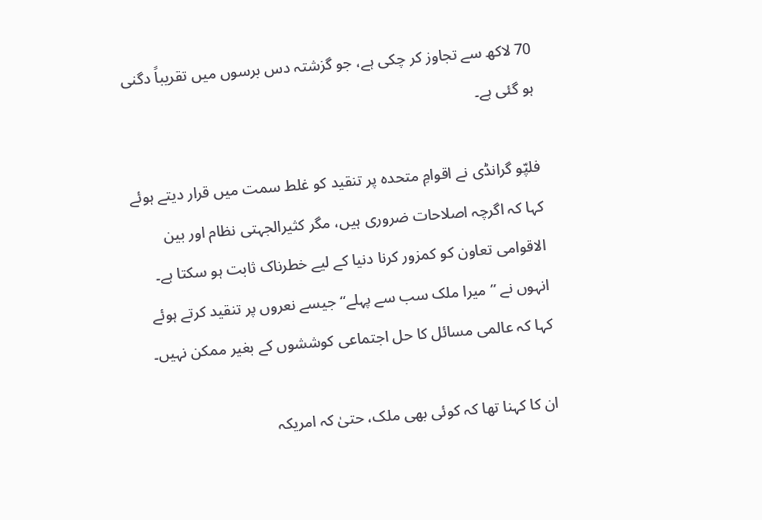70 لاکھ سے تجاوز کر چکی ہے، جو گزشتہ دس برسوں میں تقریباً دگنی ہو گئی ہے۔

فلپّو گرانڈی نے اقوامِ متحدہ پر تنقید کو غلط سمت میں قرار دیتے ہوئے کہا کہ اگرچہ اصلاحات ضروری ہیں، مگر کثیرالجہتی نظام اور بین الاقوامی تعاون کو کمزور کرنا دنیا کے لیے خطرناک ثابت ہو سکتا ہے۔ انہوں نے ’’میرا ملک سب سے پہلے‘‘ جیسے نعروں پر تنقید کرتے ہوئے کہا کہ عالمی مسائل کا حل اجتماعی کوششوں کے بغیر ممکن نہیں۔

ان کا کہنا تھا کہ کوئی بھی ملک، حتیٰ کہ امریکہ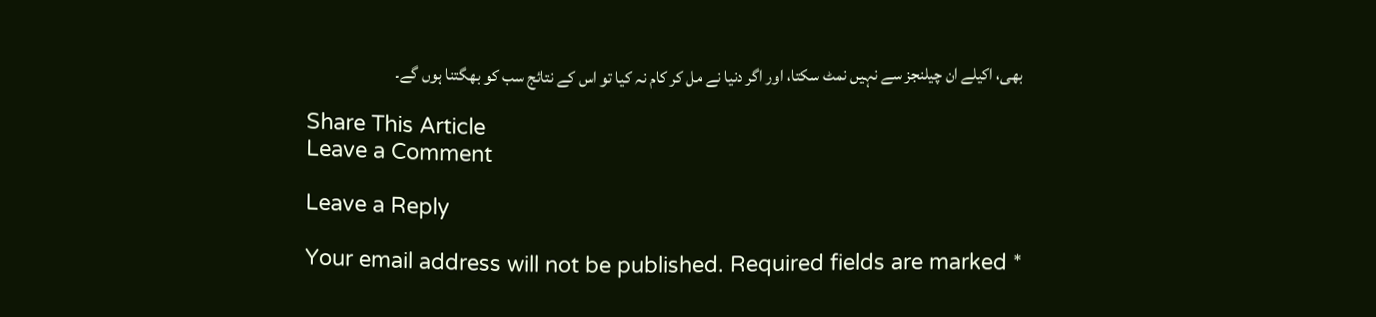بھی، اکیلے ان چیلنجز سے نہیں نمٹ سکتا، اور اگر دنیا نے مل کر کام نہ کیا تو اس کے نتائج سب کو بھگتنا ہوں گے۔

Share This Article
Leave a Comment

Leave a Reply

Your email address will not be published. Required fields are marked *